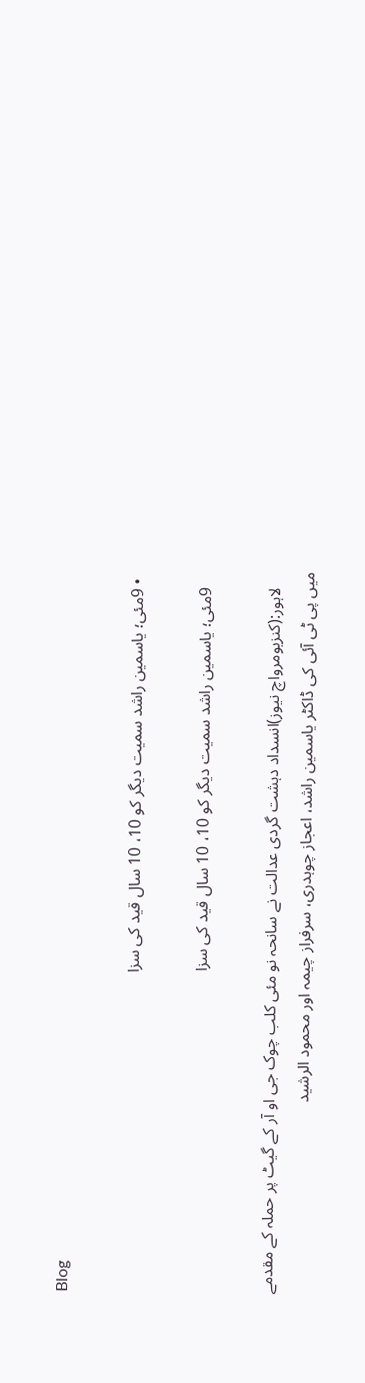Blog

  • 9مئی؛ یاسمین راشد سمیت دیگر کو 10، 10 سال قید کی سزا

    9مئی؛ یاسمین راشد سمیت دیگر کو 10، 10 سال قید کی سزا

    لاہور:(کنزیومرواچ نیوز)انسداد دہشت گردی عدالت نے سانحہ نو مئی کلب چوک جی او آر کے گیٹ پر حملہ کے مقدمے میں پی ٹی آئی کی ڈاکٹر یاسمین راشد، اعجاز چوہدری، سرفراز چیمہ اور محمود الرشید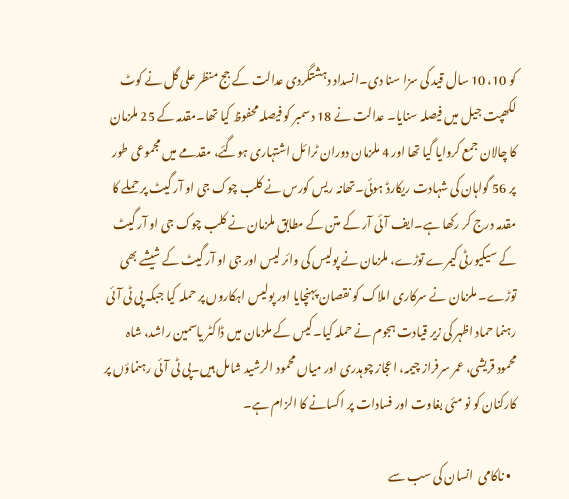کو 10، 10 سال قید کی سزا سنا دی۔انسداد دہشتگردی عدالت کے جج منظر علی گل نے کوٹ لکھپت جیل میں فیصلہ سنایا۔ عدالت نے 18 دسمبر کو فیصلہ محفوظ کیا تھا۔مقدمہ کے 25 ملزمان کا چالان جمع کروایا گیا تھا اور 4 ملزمان دوران ٹرائل اشتہاری ہوگئے، مقدمے میں مجموعی طور پر 56 گواہان کی شہادت ریکارڈ ہوئی۔تھانہ ریس کورس نے کلب چوک جی او آر گیٹ پر حملے کا مقدمہ درج کر رکھا ہے۔ایف آئی آر کے متن کے مطابق ملزمان نے کلب چوک جی او آر گیٹ کے سیکیورٹی کیمرے توڑے، ملزمان نے پولیس کی وائر لیس اور جی او آر گیٹ کے شیشے بھی توڑے۔ ملزمان نے سرکاری املاک کو نقصان پہنچایا اور پولیس اہکاروں پر حملہ کیا جبکہ پی ٹی آئی رہنما حماد اظہر کی زیر قیادت ہجوم نے حملہ کیا۔کیس کے ملزمان میں ڈاکٹر یاسمین راشد، شاہ محمود قریشی، عمر سرفراز چیمہ، اعجاز چوہدری اور میاں محمود الرشید شامل ہیں۔پی ٹی آئی رہنماؤں پر کارکنان کو نو مئی بغاوت اور فسادات پر اکسانے کا الزام ہے۔

  • ناکامی  انسان کی سب سے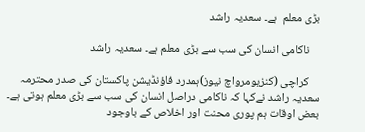بڑی معلم  ہے۔ سعدیہ راشد

    ناکامی انسان کی سب سے بڑی معلم ہے۔ سعدیہ راشد

    کراچی (کنزیومرواچ نیوز)ہمدرد فاؤنڈیشن پاکستان کی صدر محترمہ سعدیہ راشد نےکہا کہ ناکامی دراصل انسان کی سب سے بڑی معلم ہوتی ہے۔ بعض اوقات ہم پوری محنت اور اخلاص کے باوجود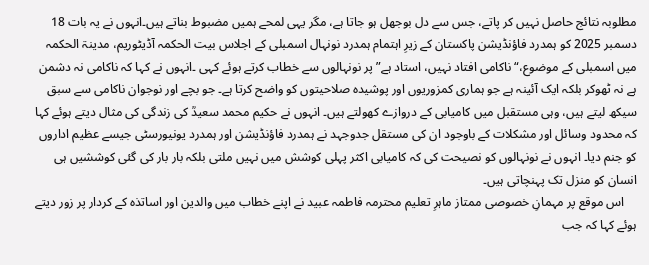مطلوبہ نتائج حاصل نہیں کر پاتے، جس سے دل بوجھل ہو جاتا ہے، مگر یہی لمحے ہمیں مضبوط بناتے ہیں۔انہوں نے یہ بات 18 دسمبر 2025 کو ہمدرد فاؤنڈیشن پاکستان کے زیرِ اہتمام ہمدرد نونہال اسمبلی کے اجلاس بیت الحکمہ آڈیٹوریم، مدینۃ الحکمہ میں اسمبلی کے موضوع،“ناکامی افتاد نہیں، استاد ہے” پر نونہالوں سے خطاب کرتے ہوئے کہی ۔انہوں نے کہا کہ ناکامی نہ دشمن ہے نہ ٹھوکر بلکہ ایک آئینہ ہے جو ہماری کمزوریوں اور پوشیدہ صلاحیتوں کو واضح کرتا ہے۔ جو بچے اور نوجوان ناکامی سے سبق سیکھ لیتے ہیں، وہی مستقبل میں کامیابی کے دروازے کھولتے ہیں۔ انہوں نے حکیم محمد سعیدؒ کی زندگی کی مثال دیتے ہوئے کہا کہ محدود وسائل اور مشکلات کے باوجود ان کی مستقل جدوجہد نے ہمدرد فاؤنڈیشن اور ہمدرد یونیورسٹی جیسے عظیم اداروں کو جنم دیا۔ انہوں نے نونہالوں کو نصیحت کی کہ کامیابی اکثر پہلی کوشش میں نہیں ملتی بلکہ بار بار کی گئی کوششیں ہی انسان کو منزل تک پہنچاتی ہیں۔
    اس موقع پر مہمانِ خصوصی ممتاز ماہرِ تعلیم محترمہ فاطمہ عبید نے اپنے خطاب میں والدین اور اساتذہ کے کردار پر زور دیتے ہوئے کہا کہ جب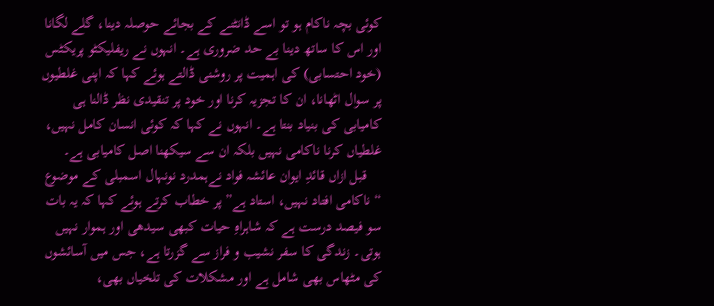کوئی بچہ ناکام ہو تو اسے ڈانٹنے کے بجائے حوصلہ دینا، گلے لگانا اور اس کا ساتھ دینا بے حد ضروری ہے۔ انہوں نے ریفلیکٹو پریکٹس (خود احتسابی) کی اہمیت پر روشنی ڈالتے ہوئے کہا کہ اپنی غلطیوں پر سوال اٹھانا، ان کا تجزیہ کرنا اور خود پر تنقیدی نظر ڈالنا ہی کامیابی کی بنیاد بنتا ہے۔ انہوں نے کہا کہ کوئی انسان کامل نہیں، غلطیاں کرنا ناکامی نہیں بلکہ ان سے سیکھنا اصل کامیابی ہے۔
    قبل ازاں قائدِ ایوان عائشہ فواد نےہمدرد نونہال اسمبلی کے موضوع “ناکامی افتاد نہیں، استاد ہے” پر خطاب کرتے ہوئے کہا کہ یہ بات سو فیصد درست ہے کہ شاہراہِ حیات کبھی سیدھی اور ہموار نہیں ہوتی۔ زندگی کا سفر نشیب و فراز سے گزرتا ہے، جس میں آسائشوں کی مٹھاس بھی شامل ہے اور مشکلات کی تلخیاں بھی،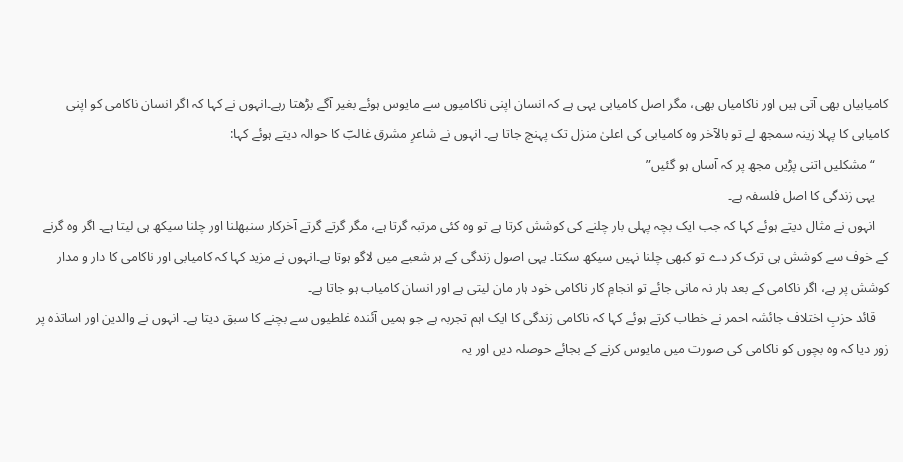کامیابیاں بھی آتی ہیں اور ناکامیاں بھی، مگر اصل کامیابی یہی ہے کہ انسان اپنی ناکامیوں سے مایوس ہوئے بغیر آگے بڑھتا رہے۔انہوں نے کہا کہ اگر انسان ناکامی کو اپنی کامیابی کا پہلا زینہ سمجھ لے تو بالآخر وہ کامیابی کی اعلیٰ منزل تک پہنچ جاتا ہے۔ انہوں نے شاعرِ مشرق غالبؔ کا حوالہ دیتے ہوئے کہا:
    “مشکلیں اتنی پڑیں مجھ پر کہ آساں ہو گئیں”
    یہی زندگی کا اصل فلسفہ ہے۔
    انہوں نے مثال دیتے ہوئے کہا کہ جب ایک بچہ پہلی بار چلنے کی کوشش کرتا ہے تو وہ کئی مرتبہ گرتا ہے، مگر گرتے گرتے آخرکار سنبھلنا اور چلنا سیکھ ہی لیتا ہے۔ اگر وہ گرنے کے خوف سے کوشش ہی ترک کر دے تو کبھی چلنا نہیں سیکھ سکتا۔ یہی اصول زندگی کے ہر شعبے میں لاگو ہوتا ہے۔انہوں نے مزید کہا کہ کامیابی اور ناکامی کا دار و مدار کوشش پر ہے، اگر ناکامی کے بعد ہار نہ مانی جائے تو انجامِ کار ناکامی خود ہار مان لیتی ہے اور انسان کامیاب ہو جاتا ہے۔
    قائد حزبِ اختلاف جائشہ احمر نے خطاب کرتے ہوئے کہا کہ ناکامی زندگی کا ایک اہم تجربہ ہے جو ہمیں آئندہ غلطیوں سے بچنے کا سبق دیتا ہے۔ انہوں نے والدین اور اساتذہ پر زور دیا کہ وہ بچوں کو ناکامی کی صورت میں مایوس کرنے کے بجائے حوصلہ دیں اور یہ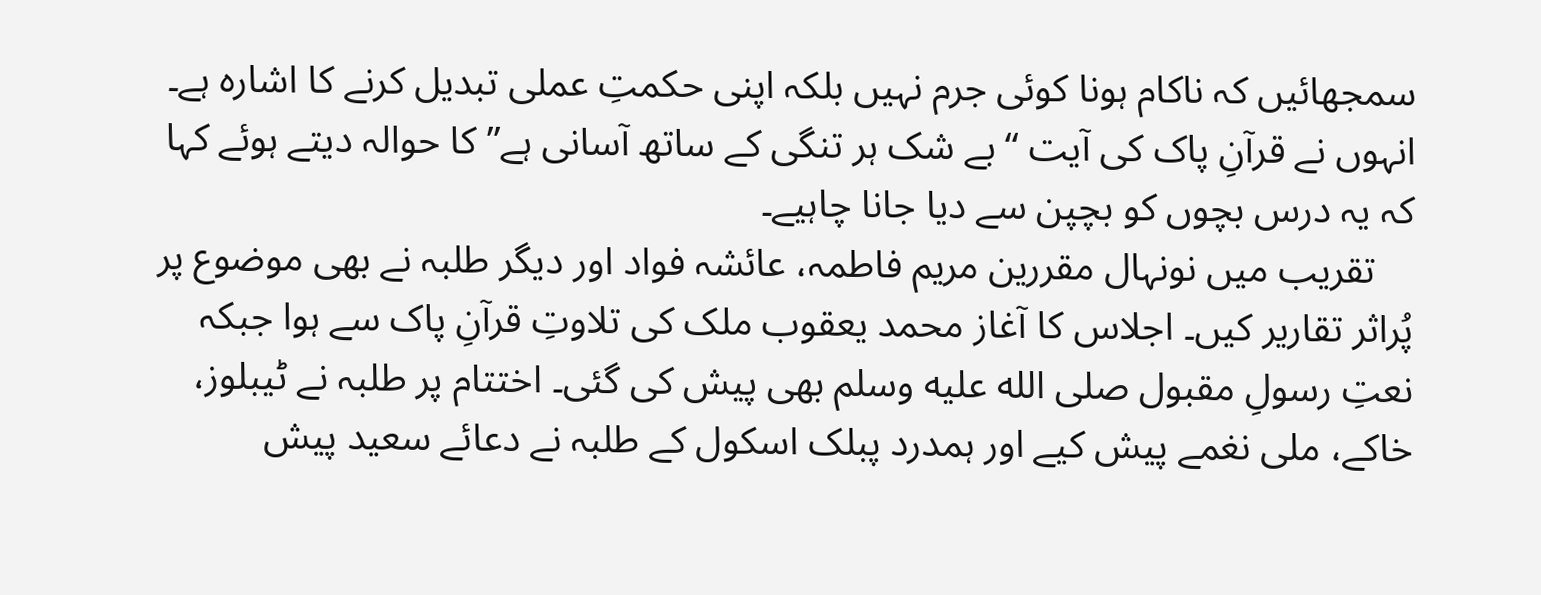سمجھائیں کہ ناکام ہونا کوئی جرم نہیں بلکہ اپنی حکمتِ عملی تبدیل کرنے کا اشارہ ہے۔ انہوں نے قرآنِ پاک کی آیت “بے شک ہر تنگی کے ساتھ آسانی ہے” کا حوالہ دیتے ہوئے کہا کہ یہ درس بچوں کو بچپن سے دیا جانا چاہیے۔
    تقریب میں نونہال مقررین مریم فاطمہ، عائشہ فواد اور دیگر طلبہ نے بھی موضوع پر پُراثر تقاریر کیں۔ اجلاس کا آغاز محمد یعقوب ملک کی تلاوتِ قرآنِ پاک سے ہوا جبکہ نعتِ رسولِ مقبول صلى الله عليه وسلم بھی پیش کی گئی۔ اختتام پر طلبہ نے ٹیبلوز، خاکے، ملی نغمے پیش کیے اور ہمدرد پبلک اسکول کے طلبہ نے دعائے سعید پیش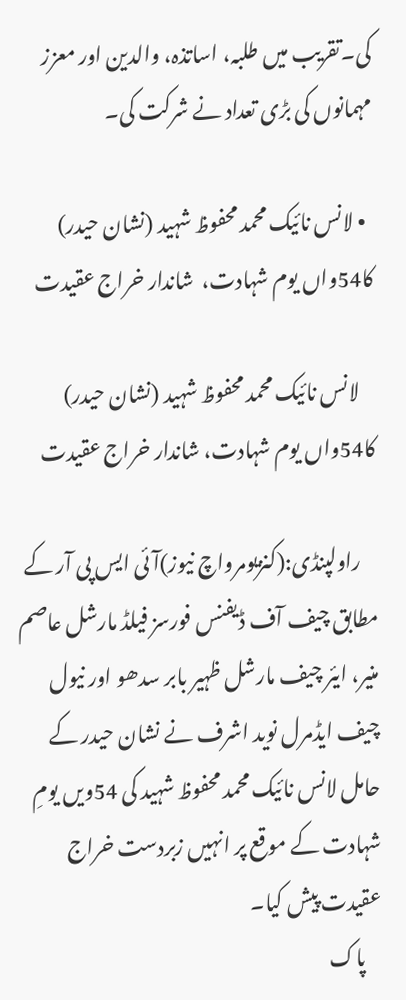کی۔تقریب میں طلبہ، اساتذہ، والدین اور معزز مہمانوں کی بڑی تعداد نے شرکت کی۔

  • لانس نائیک محمد محفوظ شہید (نشان حیدر) کا54واں یوم شہادت،  شاندار خراج عقیدت

    لانس نائیک محمد محفوظ شہید (نشان حیدر) کا54واں یوم شہادت، شاندار خراج عقیدت

    راولپنڈی:(کنزیومرواچ نیوز)آئی ایس پی آر کے مطابق چیف آف ڈیفنس فورسز فیلڈ مارشل عاصم منیر، ایئر چیف مارشل ظہیر بابر سدھو اور نیول چیف ایڈمرل نوید اشرف نے نشان حیدر کے حامل لانس نائیک محمد محفوظ شہید کی 54ویں یومِ شہادت کے موقع پر انہیں زبردست خراج عقیدت پیش کیا۔
    پاک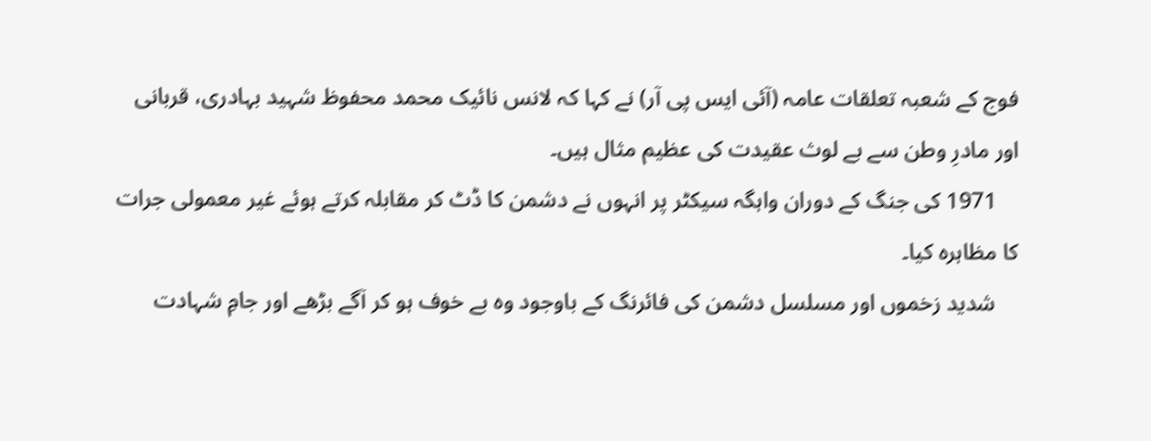فوج کے شعبہ تعلقات عامہ (آئی ایس پی آر) نے کہا کہ لانس نائیک محمد محفوظ شہید بہادری، قربانی اور مادرِ وطن سے بے لوث عقیدت کی عظیم مثال ہیں۔
    1971 کی جنگ کے دوران واہگہ سیکٹر پر انہوں نے دشمن کا ڈٹ کر مقابلہ کرتے ہوئے غیر معمولی جرات کا مظاہرہ کیا۔
    شدید زخموں اور مسلسل دشمن کی فائرنگ کے باوجود وہ بے خوف ہو کر آگے بڑھے اور جامِ شہادت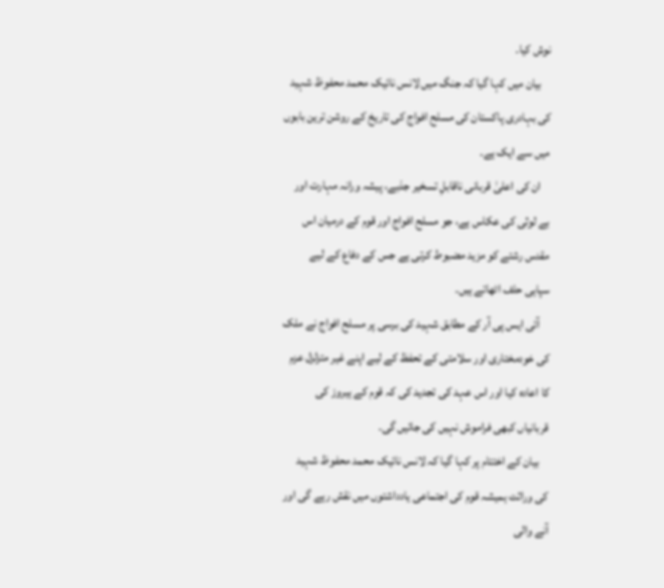نوش کیا۔
    بیان میں کہا گیا کہ جنگ میں لانس نائیک محمد محفوظ شہید کی بہادری پاکستان کی مسلح افواج کی تاریخ کے روشن ترین بابوں میں سے ایک ہے۔
    ان کی اعلیٰ قربانی ناقابلِ تسخیر جذبے، پیشہ ورانہ مہارت اور بے لوثی کی عکاس ہے، جو مسلح افواج اور قوم کے درمیان اس مقدس رشتے کو مزید مضبوط کرتی ہے جس کے دفاع کے لیے سپاہی حلف اٹھاتے ہیں۔
    آئی ایس پی آر کے مطابق شہید کی برسی پر مسلح افواج نے ملک کی خودمختاری اور سلامتی کے تحفظ کے لیے اپنے غیر متزلزل عزم کا اعادہ کیا اور اس عہد کی تجدید کی کہ قوم کے ہیروز کی قربانیاں کبھی فراموش نہیں کی جائیں گی۔
    بیان کے اختتام پر کہا گیا کہ لانس نائیک محمد محفوظ شہید کی وراثت ہمیشہ قوم کی اجتماعی یادداشتوں میں نقش رہے گی اور آنے والی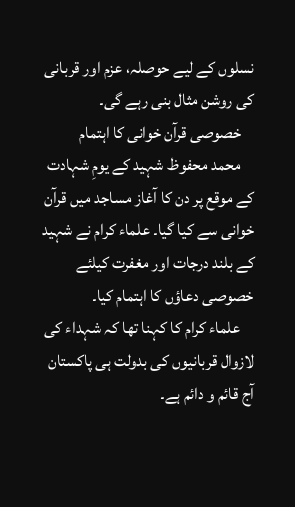نسلوں کے لیے حوصلہ، عزم اور قربانی کی روشن مثال بنی رہے گی۔
    خصوصی قرآن خوانی کا اہتمام
    محمد محفوظ شہید کے یومِ شہادت کے موقع پر دن کا آغاز مساجد میں قرآن خوانی سے کیا گیا۔ علماء کرام نے شہید کے بلند درجات اور مغفرت کیلئے خصوصی دعاؤں کا اہتمام کیا۔
    علماء کرام کا کہنا تھا کہ شہداء کی لازوال قربانیوں کی بدولت ہی پاکستان آج قائم و دائم ہے۔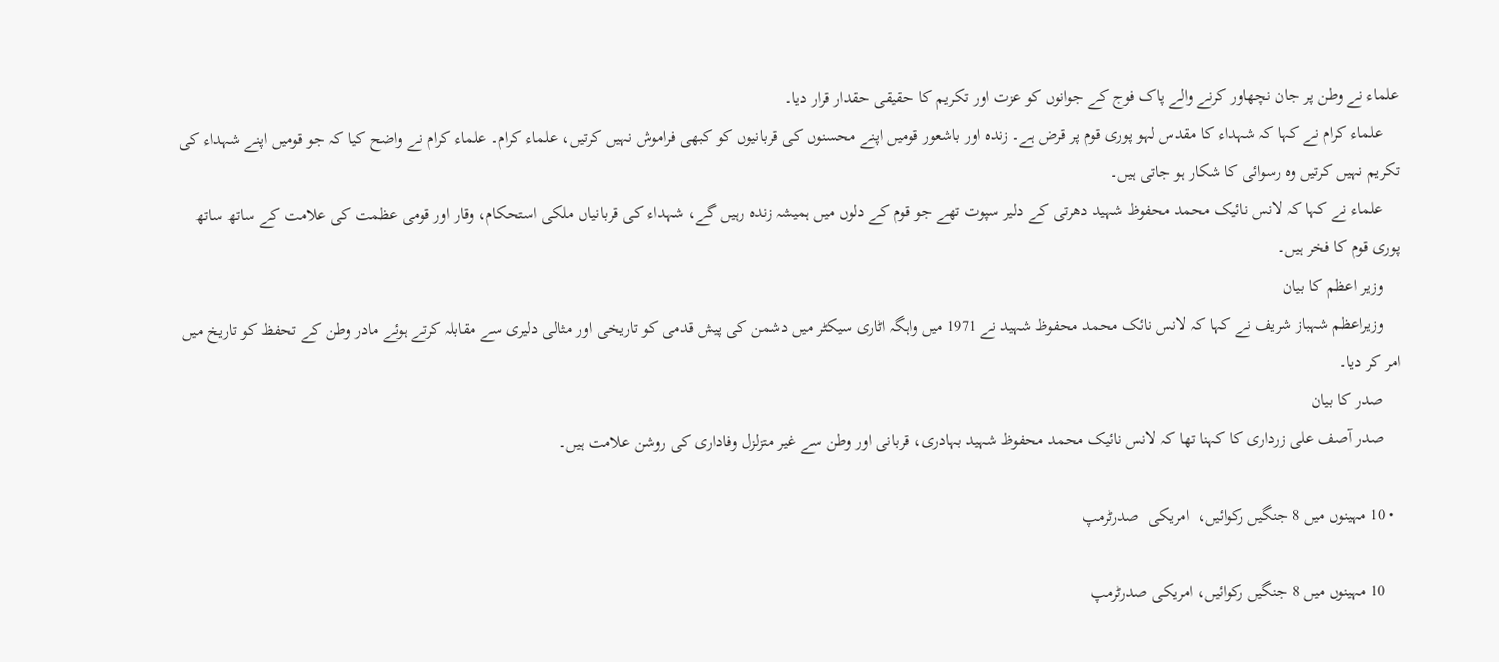علماء نے وطن پر جان نچھاور کرنے والے پاک فوج کے جوانوں کو عزت اور تکریم کا حقیقی حقدار قرار دیا۔
    علماء کرام نے کہا کہ شہداء کا مقدس لہو پوری قوم پر قرض ہے۔ زندہ اور باشعور قومیں اپنے محسنوں کی قربانیوں کو کبھی فراموش نہیں کرتیں، علماء کرام۔ علماء کرام نے واضح کیا کہ جو قومیں اپنے شہداء کی تکریم نہیں کرتیں وہ رسوائی کا شکار ہو جاتی ہیں۔
    علماء نے کہا کہ لانس نائیک محمد محفوظ شہید دھرتی کے دلیر سپوت تھے جو قوم کے دلوں میں ہمیشہ زندہ رہیں گے، شہداء کی قربانیاں ملکی استحکام، وقار اور قومی عظمت کی علامت کے ساتھ ساتھ پوری قوم کا فخر ہیں۔
    وزیر اعظم کا بیان
    وزیراعظم شہباز شریف نے کہا کہ لانس نائک محمد محفوظ شہید نے 1971 میں واہگہ اٹاری سیکٹر میں دشمن کی پیش قدمی کو تاریخی اور مثالی دلیری سے مقابلہ کرتے ہوئے مادر وطن کے تحفظ کو تاریخ میں امر کر دیا۔
    صدر کا بیان
    صدر آصف علی زرداری کا کہنا تھا کہ لانس نائیک محمد محفوظ شہید بہادری، قربانی اور وطن سے غیر متزلزل وفاداری کی روشن علامت ہیں۔

  • 10 مہینوں میں 8 جنگیں رکوائیں،  امریکی  صدرٹرمپ

    10 مہینوں میں 8 جنگیں رکوائیں، امریکی صدرٹرمپ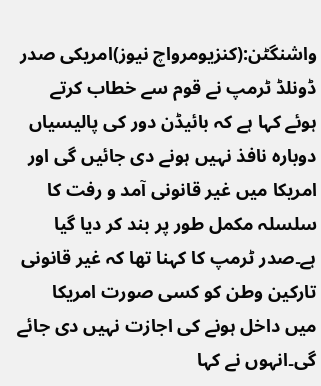واشنگٹن:(کنزیومرواچ نیوز)امریکی صدر ڈونلڈ ٹرمپ نے قوم سے خطاب کرتے ہوئے کہا ہے کہ بائیڈن دور کی پالیسیاں دوبارہ نافذ نہیں ہونے دی جائیں گی اور امریکا میں غیر قانونی آمد و رفت کا سلسلہ مکمل طور پر بند کر دیا گیا ہے۔صدر ٹرمپ کا کہنا تھا کہ غیر قانونی تارکین وطن کو کسی صورت امریکا میں داخل ہونے کی اجازت نہیں دی جائے گی۔انہوں نے کہا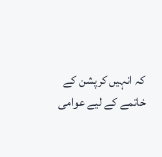کہ انہیں کرپشن کے خاتمے کے لیے عوامی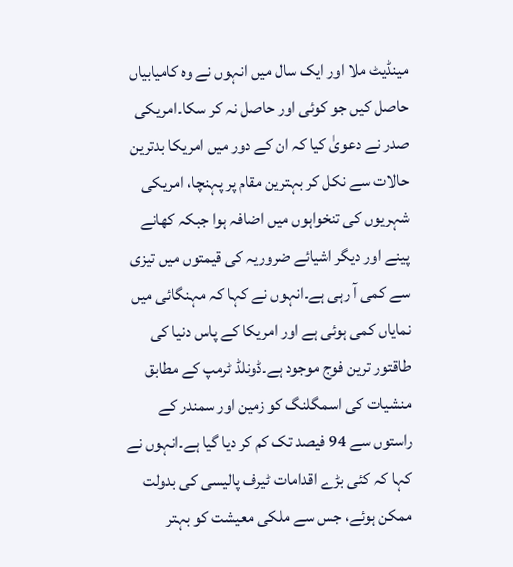مینڈیٹ ملا اور ایک سال میں انہوں نے وہ کامیابیاں حاصل کیں جو کوئی اور حاصل نہ کر سکا۔امریکی صدر نے دعویٰ کیا کہ ان کے دور میں امریکا بدترین حالات سے نکل کر بہترین مقام پر پہنچا، امریکی شہریوں کی تنخواہوں میں اضافہ ہوا جبکہ کھانے پینے اور دیگر اشیائے ضروریہ کی قیمتوں میں تیزی سے کمی آ رہی ہے۔انہوں نے کہا کہ مہنگائی میں نمایاں کمی ہوئی ہے اور امریکا کے پاس دنیا کی طاقتور ترین فوج موجود ہے۔ڈونلڈ ٹرمپ کے مطابق منشیات کی اسمگلنگ کو زمین اور سمندر کے راستوں سے 94 فیصد تک کم کر دیا گیا ہے۔انہوں نے کہا کہ کئی بڑے اقدامات ٹیرف پالیسی کی بدولت ممکن ہوئے، جس سے ملکی معیشت کو بہتر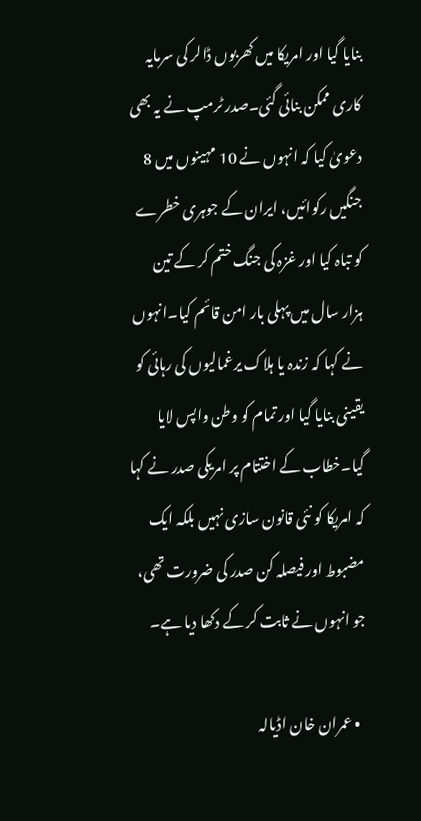بنایا گیا اور امریکا میں کھربوں ڈالر کی سرمایہ کاری ممکن بنائی گئی۔صدر ٹرمپ نے یہ بھی دعویٰ کیا کہ انہوں نے 10 مہینوں میں 8 جنگیں رکوائیں، ایران کے جوہری خطرے کو تباہ کیا اور غزہ کی جنگ ختم کر کے تین ہزار سال میں پہلی بار امن قائم کیا۔انہوں نے کہا کہ زندہ یا ہلاک یرغمالیوں کی رہائی کو یقینی بنایا گیا اور تمام کو وطن واپس لایا گیا۔خطاب کے اختتام پر امریکی صدر نے کہا کہ امریکا کو نئی قانون سازی نہیں بلکہ ایک مضبوط اور فیصلہ کن صدر کی ضرورت تھی، جو انہوں نے ثابت کر کے دکھا دیا ہے۔

  • عمران خان اڈیالہ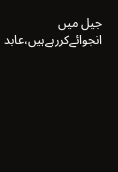جیل میں انجوائےکررہےہیں،عابد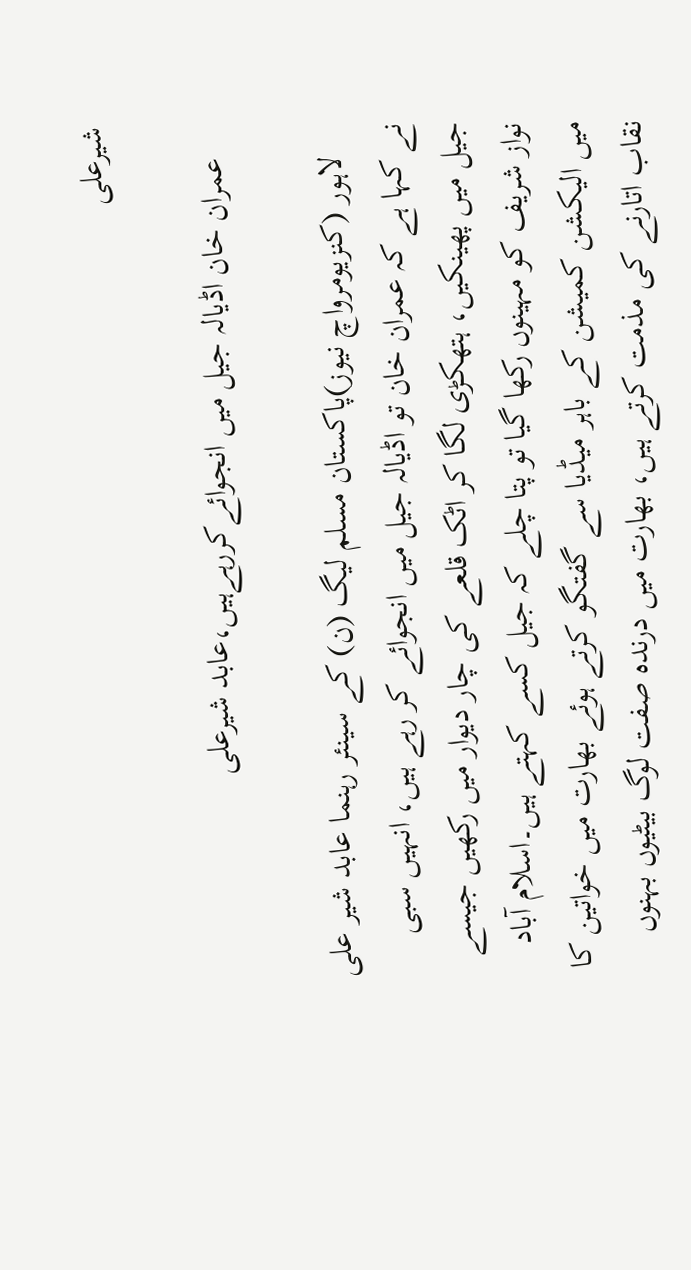شیرعلی

    عمران خان اڈیالہ جیل میں انجوائےکررہےہیں،عابد شیرعلی

    لاہور (کنزیومرواچ نیوز)پاکستان مسلم لیگ (ن) کے سینئر رہنما عابد شیر علی نے کہا ہے کہ عمران خان تو اڈیالہ جیل میں انجوائے کر رہے ہیں، انہیں سبی جیل میں پھینکیں، ہتھکڑی لگا کر اٹک قلعے کی چار دیوار میں رکھیں جیسے نواز شریف کو مہینوں رکھا گیا تو پتا چلے کہ جیل کسے کہتے ہیں۔اسلام آباد میں الیکشن کمیشن کے باہر میڈیا سے گفتگو کرتے ہوئے بھارت میں خواتین کا نقاب اتارنے کی مذمت کرتے ہیں، بھارت میں درندہ صفت لوگ بیٹیوں بہنوں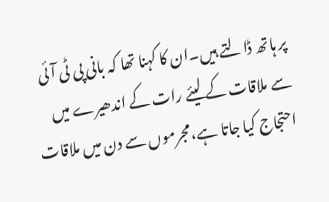پر ہاتھ ڈالتے ہیں۔ان کا کہنا تھا کہ بانی پی ٹی آئی سے ملاقات کے لیئے رات کے اندھیرے میں احتجاج کیا جاتا ہے،مجرموں سے دن میں ملاقات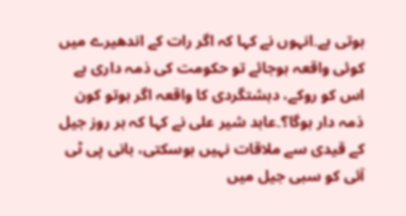ہوتی ہے۔انہوں نے کہا کہ اگر رات کے اندھیرے میں کوئی واقعہ ہوجائے تو حکومت کی ذمہ داری ہے اس کو روکے، دہشتگردی کا واقعہ اگر ہوتو کون ذمہ دار ہوگا؟۔عابد شیر علی نے کہا کہ ہر روز جیل کے قیدی سے ملاقات نہیں ہوسکتی، بانی پی ٹی آئی کو سبی جیل میں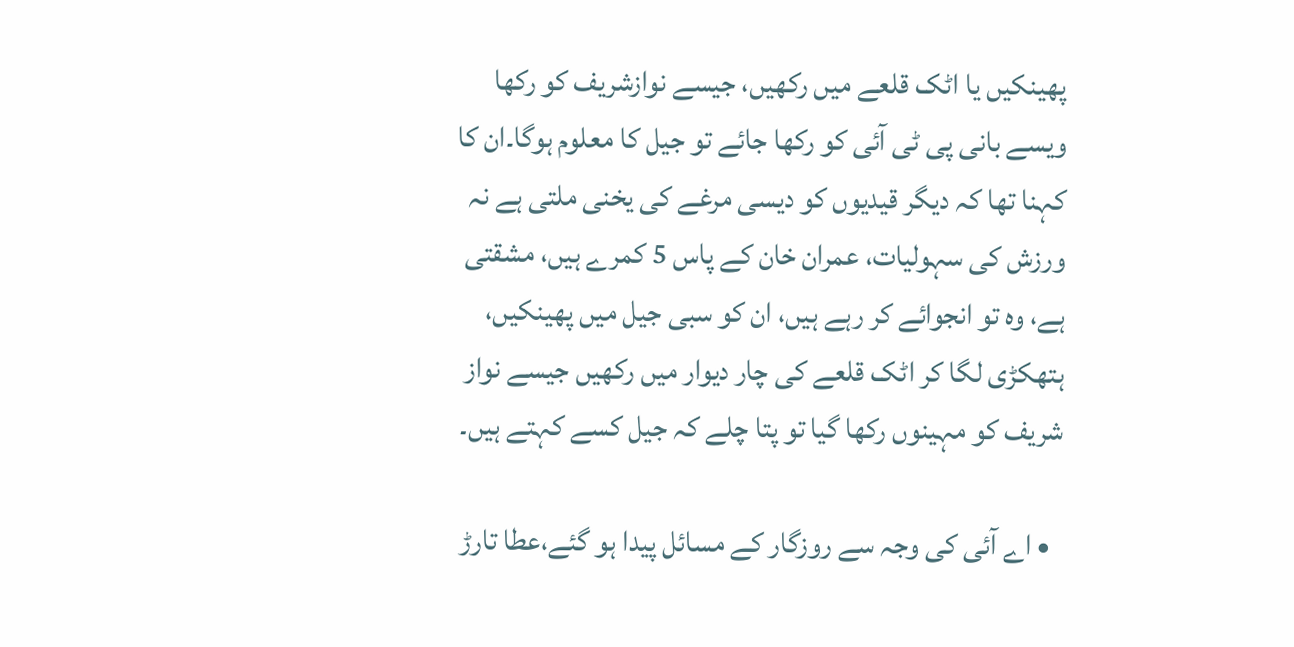پھینکیں یا اٹک قلعے میں رکھیں، جیسے نوازشریف کو رکھا ویسے بانی پی ٹی آئی کو رکھا جائے تو جیل کا معلوم ہوگا۔ان کا کہنا تھا کہ دیگر قیدیوں کو دیسی مرغے کی یخنی ملتی ہے نہ ورزش کی سہولیات، عمران خان کے پاس 5 کمرے ہیں، مشقتی ہے، وہ تو انجوائے کر رہے ہیں، ان کو سبی جیل میں پھینکیں، ہتھکڑی لگا کر اٹک قلعے کی چار دیوار میں رکھیں جیسے نواز شریف کو مہینوں رکھا گیا تو پتا چلے کہ جیل کسے کہتے ہیں۔

  • اے آئی کی وجہ سے روزگار کے مسائل پیدا ہو گئے،عطا تارڑ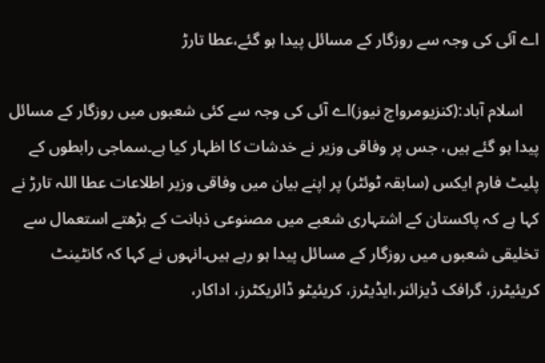اے آئی کی وجہ سے روزگار کے مسائل پیدا ہو گئے،عطا تارڑ

    اسلام آباد:(کنزیومرواچ نیوز)اے آئی کی وجہ سے کئی شعبوں میں روزگار کے مسائل پیدا ہو گئے ہیں، جس پر وفاقی وزیر نے خدشات کا اظہار کیا ہے۔سماجی رابطوں کے پلیٹ فارم ایکس (سابقہ ٹوئٹر) پر اپنے بیان میں وفاقی وزیر اطلاعات عطا اللہ تارڑ نے کہا ہے کہ پاکستان کے اشتہاری شعبے میں مصنوعی ذہانت کے بڑھتے استعمال سے تخلیقی شعبوں میں روزگار کے مسائل پیدا ہو رہے ہیں۔انہوں نے کہا کہ کانٹینٹ کریئیٹرز، گرافک ڈیزائنر،ایڈیٹرز، کریئیٹو ڈائریکٹرز، اداکار،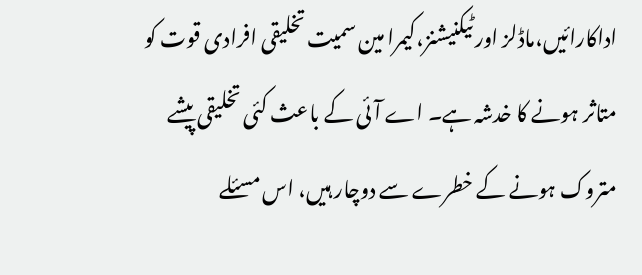اداکارائیں،ماڈلز اور ٹیکنیشنز،کیمرا مین سمیت تخلیقی افرادی قوت کو متاثر ہونے کا خدشہ ہے۔ اے آئی کے باعث کئی تخلیقی پیشے متروک ہونے کے خطرے سے دوچار ہیں، اس مسئلے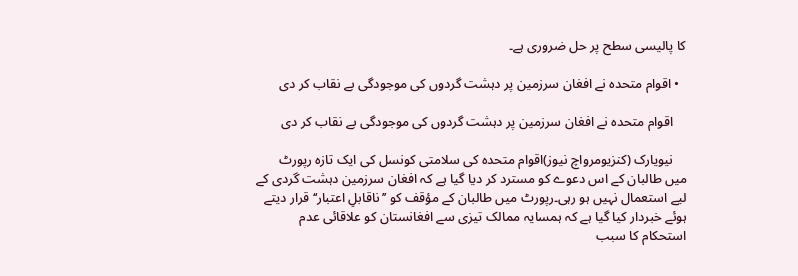کا پالیسی سطح پر حل ضروری ہے۔

  • اقوام متحدہ نے افغان سرزمین پر دہشت گردوں کی موجودگی بے نقاب کر دی

    اقوام متحدہ نے افغان سرزمین پر دہشت گردوں کی موجودگی بے نقاب کر دی

    نیویارک (کنزیومرواچ نیوز)اقوام متحدہ کی سلامتی کونسل کی ایک تازہ رپورٹ میں طالبان کے اس دعوے کو مسترد کر دیا گیا ہے کہ افغان سرزمین دہشت گردی کے لیے استعمال نہیں ہو رہی۔رپورٹ میں طالبان کے مؤقف کو ’’ناقابلِ اعتبار‘‘ قرار دیتے ہوئے خبردار کیا گیا ہے کہ ہمسایہ ممالک تیزی سے افغانستان کو علاقائی عدم استحکام کا سبب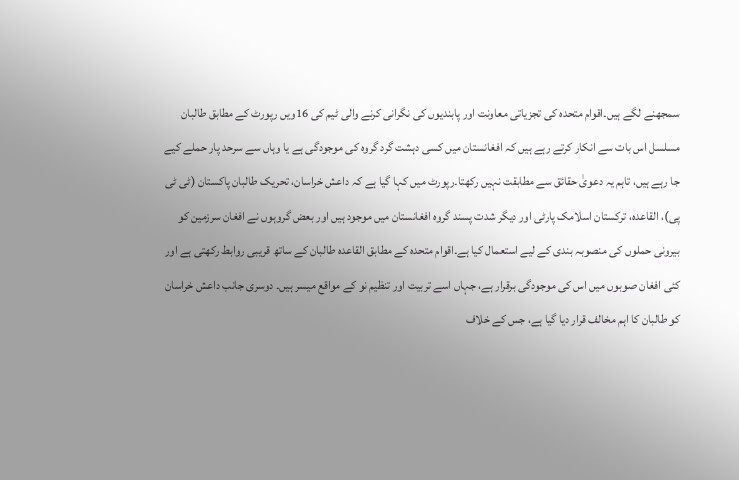سمجھنے لگے ہیں۔اقوام متحدہ کی تجزیاتی معاونت اور پابندیوں کی نگرانی کرنے والی ٹیم کی 16ویں رپورٹ کے مطابق طالبان مسلسل اس بات سے انکار کرتے رہے ہیں کہ افغانستان میں کسی دہشت گرد گروہ کی موجودگی ہے یا وہاں سے سرحد پار حملے کیے جا رہے ہیں، تاہم یہ دعویٰ حقائق سے مطابقت نہیں رکھتا۔رپورٹ میں کہا گیا ہے کہ داعش خراسان، تحریک طالبان پاکستان (ٹی ٹی پی)، القاعدہ، ترکستان اسلامک پارٹی اور دیگر شدت پسند گروہ افغانستان میں موجود ہیں اور بعض گروہوں نے افغان سرزمین کو بیرونی حملوں کی منصوبہ بندی کے لیے استعمال کیا ہے۔اقوام متحدہ کے مطابق القاعدہ طالبان کے ساتھ قریبی روابط رکھتی ہے اور کئی افغان صوبوں میں اس کی موجودگی برقرار ہے، جہاں اسے تربیت اور تنظیم نو کے مواقع میسر ہیں۔ دوسری جانب داعش خراسان کو طالبان کا اہم مخالف قرار دیا گیا ہے، جس کے خلاف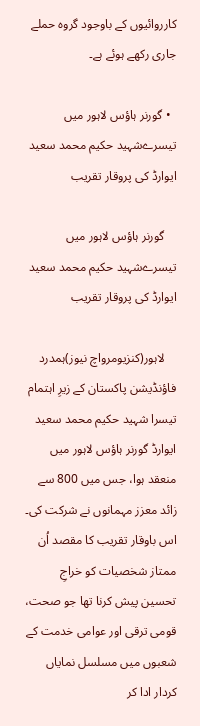کارروائیوں کے باوجود گروہ حملے جاری رکھے ہوئے ہے۔

  • گورنر ہاؤس لاہور میں   تیسرےشہید حکیم محمد سعید ایوارڈ کی پروقار تقریب

    گورنر ہاؤس لاہور میں تیسرےشہید حکیم محمد سعید ایوارڈ کی پروقار تقریب

    لاہور(کنزیومرواچ نیوز)ہمدرد فاؤنڈیشن پاکستان کے زیرِ اہتمام تیسرا شہید حکیم محمد سعید ایوارڈ گورنر ہاؤس لاہور میں منعقد ہوا، جس میں 800 سے زائد معزز مہمانوں نے شرکت کی۔ اس باوقار تقریب کا مقصد اُن ممتاز شخصیات کو خراجِ تحسین پیش کرنا تھا جو صحت، قومی ترقی اور عوامی خدمت کے شعبوں میں مسلسل نمایاں کردار ادا کر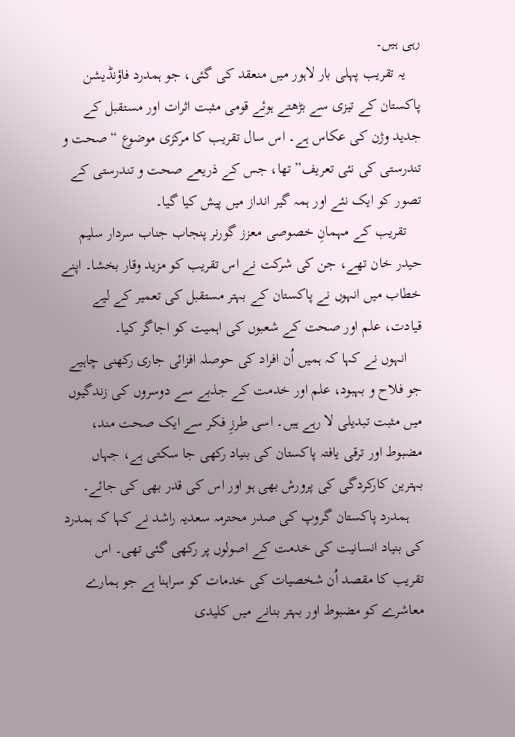رہی ہیں۔
    یہ تقریب پہلی بار لاہور میں منعقد کی گئی، جو ہمدرد فاؤنڈیشن پاکستان کے تیزی سے بڑھتے ہوئے قومی مثبت اثرات اور مستقبل کے جدید وژن کی عکاس ہے۔ اس سال تقریب کا مرکزی موضوع “صحت و تندرستی کی نئی تعریف” تھا، جس کے ذریعے صحت و تندرستی کے تصور کو ایک نئے اور ہمہ گیر انداز میں پیش کیا گیا۔
    تقریب کے مہمانِ خصوصی معزز گورنر پنجاب جناب سردار سلیم حیدر خان تھے، جن کی شرکت نے اس تقریب کو مزید وقار بخشا۔ اپنے خطاب میں انہوں نے پاکستان کے بہتر مستقبل کی تعمیر کے لیے قیادت، علم اور صحت کے شعبوں کی اہمیت کو اجاگر کیا۔
    انہوں نے کہا کہ ہمیں اُن افراد کی حوصلہ افزائی جاری رکھنی چاہیے جو فلاح و بہبود، علم اور خدمت کے جذبے سے دوسروں کی زندگیوں میں مثبت تبدیلی لا رہے ہیں۔ اسی طرزِ فکر سے ایک صحت مند، مضبوط اور ترقی یافتہ پاکستان کی بنیاد رکھی جا سکتی ہے، جہاں بہترین کارکردگی کی پرورش بھی ہو اور اس کی قدر بھی کی جائے۔
    ہمدرد پاکستان گروپ کی صدر محترمہ سعدیہ راشد نے کہا کہ ہمدرد کی بنیاد انسانیت کی خدمت کے اصولوں پر رکھی گئی تھی۔ اس تقریب کا مقصد اُن شخصیات کی خدمات کو سراہنا ہے جو ہمارے معاشرے کو مضبوط اور بہتر بنانے میں کلیدی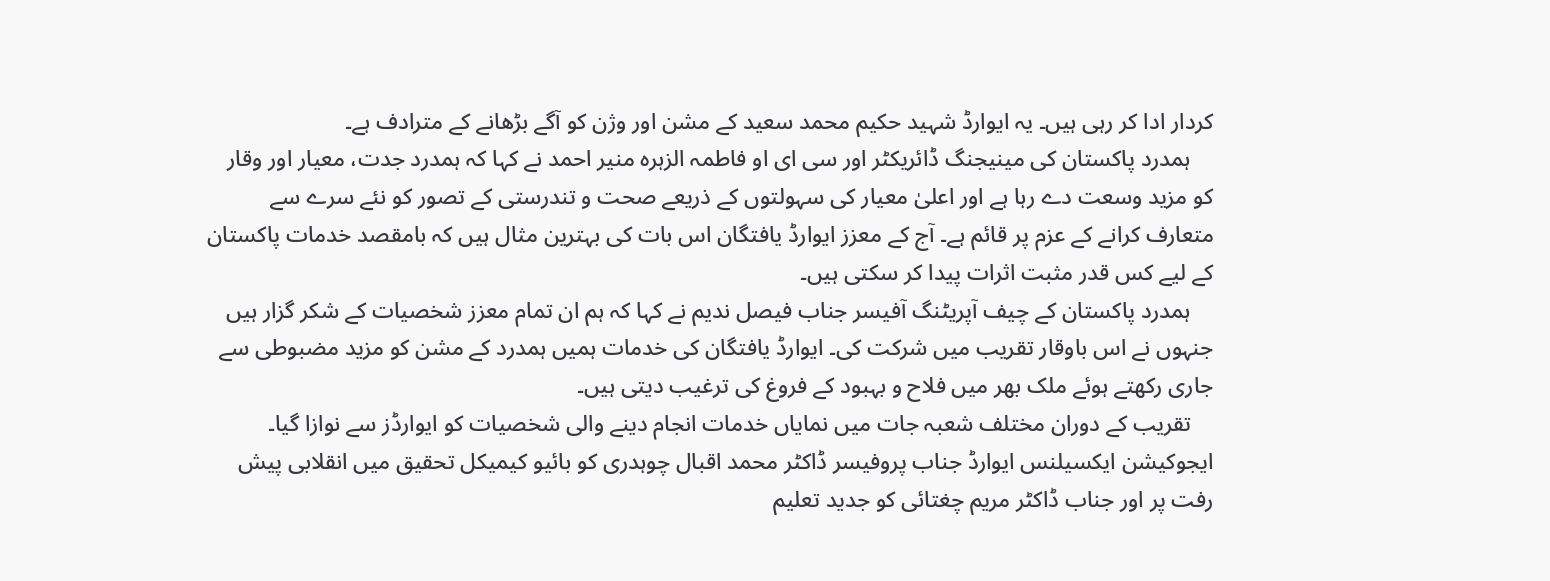کردار ادا کر رہی ہیں۔ یہ ایوارڈ شہید حکیم محمد سعید کے مشن اور وژن کو آگے بڑھانے کے مترادف ہے۔
    ہمدرد پاکستان کی مینیجنگ ڈائریکٹر اور سی ای او فاطمہ الزہرہ منیر احمد نے کہا کہ ہمدرد جدت، معیار اور وقار کو مزید وسعت دے رہا ہے اور اعلیٰ معیار کی سہولتوں کے ذریعے صحت و تندرستی کے تصور کو نئے سرے سے متعارف کرانے کے عزم پر قائم ہے۔ آج کے معزز ایوارڈ یافتگان اس بات کی بہترین مثال ہیں کہ بامقصد خدمات پاکستان کے لیے کس قدر مثبت اثرات پیدا کر سکتی ہیں۔
    ہمدرد پاکستان کے چیف آپریٹنگ آفیسر جناب فیصل ندیم نے کہا کہ ہم ان تمام معزز شخصیات کے شکر گزار ہیں جنہوں نے اس باوقار تقریب میں شرکت کی۔ ایوارڈ یافتگان کی خدمات ہمیں ہمدرد کے مشن کو مزید مضبوطی سے جاری رکھتے ہوئے ملک بھر میں فلاح و بہبود کے فروغ کی ترغیب دیتی ہیں۔
    تقریب کے دوران مختلف شعبہ جات میں نمایاں خدمات انجام دینے والی شخصیات کو ایوارڈز سے نوازا گیا۔ ایجوکیشن ایکسیلنس ایوارڈ جناب پروفیسر ڈاکٹر محمد اقبال چوہدری کو بائیو کیمیکل تحقیق میں انقلابی پیش رفت پر اور جناب ڈاکٹر مریم چغتائی کو جدید تعلیم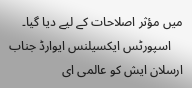میں مؤثر اصلاحات کے لیے دیا گیا۔
    اسپورٹس ایکسیلنس ایوارڈ جناب ارسلان ایش کو عالمی ای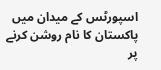اسپورٹس کے میدان میں پاکستان کا نام روشن کرنے پر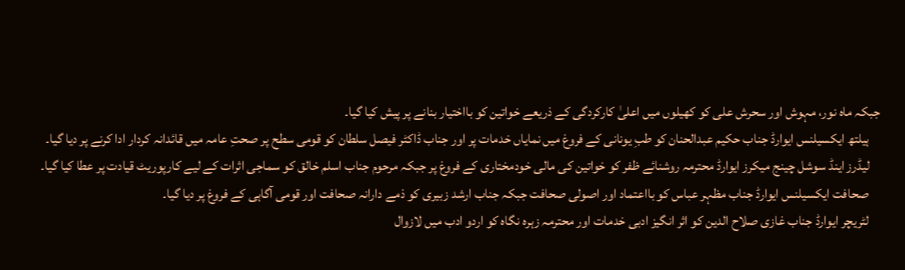جبکہ ماہ نور، مہوش اور سحرش علی کو کھیلوں میں اعلیٰ کارکردگی کے ذریعے خواتین کو بااختیار بنانے پر پیش کیا گیا۔
    ہیلتھ ایکسیلنس ایوارڈ جناب حکیم عبدالحنان کو طبِ یونانی کے فروغ میں نمایاں خدمات پر اور جناب ڈاکٹر فیصل سلطان کو قومی سطح پر صحتِ عامہ میں قائدانہ کردار ادا کرنے پر دیا گیا۔
    لیڈرز اینڈ سوشل چینج میکرز ایوارڈ محترمہ روشنائے ظفر کو خواتین کی مالی خودمختاری کے فروغ پر جبکہ مرحوم جناب اسلم خالق کو سماجی اثرات کے لیے کارپوریٹ قیادت پر عطا کیا گیا۔
    صحافت ایکسیلنس ایوارڈ جناب مظہر عباس کو بااعتماد اور اصولی صحافت جبکہ جناب ارشد زبیری کو ذمے دارانہ صحافت اور قومی آگاہی کے فروغ پر دیا گیا۔
    لٹریچر ایوارڈ جناب غازی صلاح الدین کو اثر انگیز ادبی خدمات اور محترمہ زہرہ نگاہ کو اردو ادب میں لازوال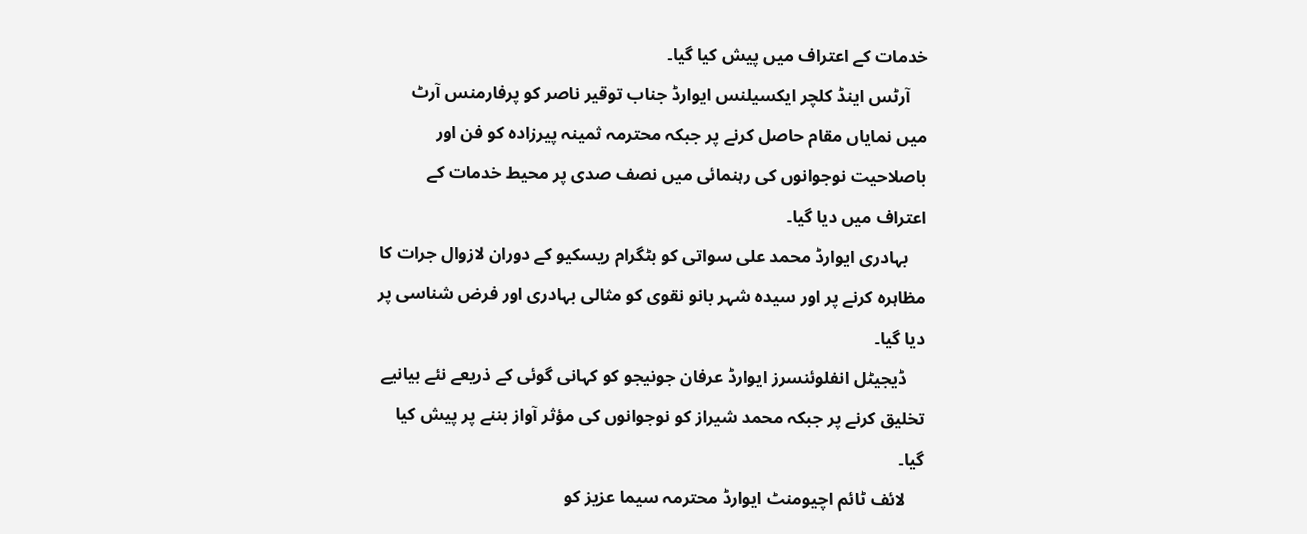خدمات کے اعتراف میں پیش کیا گیا۔
    آرٹس اینڈ کلچر ایکسیلنس ایوارڈ جناب توقیر ناصر کو پرفارمنس آرٹ میں نمایاں مقام حاصل کرنے پر جبکہ محترمہ ثمینہ پیرزادہ کو فن اور باصلاحیت نوجوانوں کی رہنمائی میں نصف صدی پر محیط خدمات کے اعتراف میں دیا گیا۔
    بہادری ایوارڈ محمد علی سواتی کو بٹگرام ریسکیو کے دوران لازوال جرات کا مظاہرہ کرنے پر اور سیدہ شہر بانو نقوی کو مثالی بہادری اور فرض شناسی پر دیا گیا۔
    ڈیجیٹل انفلوئنسرز ایوارڈ عرفان جونیجو کو کہانی گوئی کے ذریعے نئے بیانیے تخلیق کرنے پر جبکہ محمد شیراز کو نوجوانوں کی مؤثر آواز بننے پر پیش کیا گیا۔
    لائف ٹائم اچیومنٹ ایوارڈ محترمہ سیما عزیز کو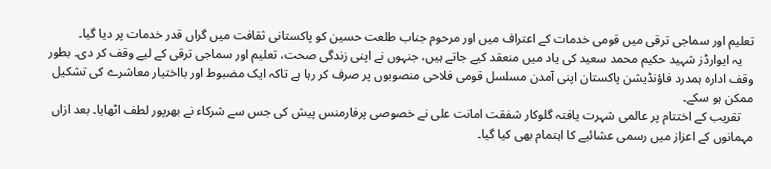تعلیم اور سماجی ترقی میں قومی خدمات کے اعتراف میں اور مرحوم جناب طلعت حسین کو پاکستانی ثقافت میں گراں قدر خدمات پر دیا گیا۔
    یہ ایوارڈز شہید حکیم محمد سعید کی یاد میں منعقد کیے جاتے ہیں، جنہوں نے اپنی زندگی صحت، تعلیم اور سماجی ترقی کے لیے وقف کر دی۔ بطور وقف ادارہ ہمدرد فاؤنڈیشن پاکستان اپنی آمدن مسلسل قومی فلاحی منصوبوں پر صرف کر رہا ہے تاکہ ایک مضبوط اور بااختیار معاشرے کی تشکیل ممکن ہو سکے۔
    تقریب کے اختتام پر عالمی شہرت یافتہ گلوکار شفقت امانت علی نے خصوصی پرفارمنس پیش کی جس سے شرکاء نے بھرپور لطف اٹھایا۔ بعد ازاں مہمانوں کے اعزاز میں رسمی عشائیے کا اہتمام بھی کیا گیا۔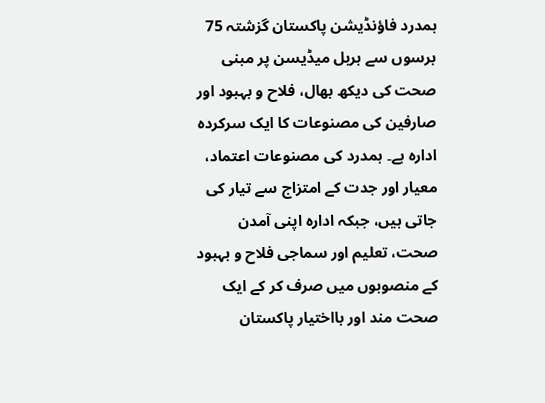ہمدرد فاؤنڈیشن پاکستان گزشتہ 75 برسوں سے ہربل میڈیسن پر مبنی صحت کی دیکھ بھال، فلاح و بہبود اور صارفین کی مصنوعات کا ایک سرکردہ ادارہ ہے۔ ہمدرد کی مصنوعات اعتماد، معیار اور جدت کے امتزاج سے تیار کی جاتی ہیں، جبکہ ادارہ اپنی آمدن صحت، تعلیم اور سماجی فلاح و بہبود کے منصوبوں میں صرف کر کے ایک صحت مند اور بااختیار پاکستان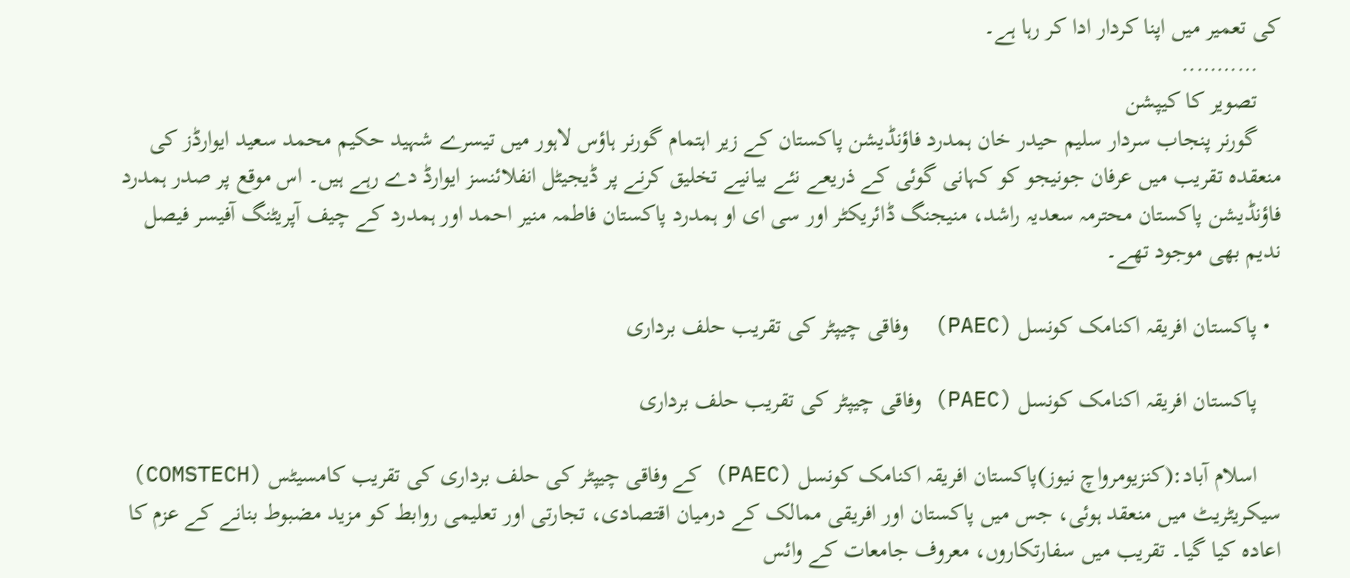کی تعمیر میں اپنا کردار ادا کر رہا ہے۔
    ………..
    تصویر کا کیپشن
    گورنر پنجاب سردار سلیم حیدر خان ہمدرد فاؤنڈیشن پاکستان کے زیر اہتمام گورنر ہاؤس لاہور میں تیسرے شہید حکیم محمد سعید ایوارڈز کی منعقدہ تقریب میں عرفان جونیجو کو کہانی گوئی کے ذریعے نئے بیانیے تخلیق کرنے پر ڈیجیٹل انفلائنسز ایوارڈ دے رہے ہیں۔ اس موقع پر صدر ہمدرد فاؤنڈیشن پاکستان محترمہ سعدیہ راشد، منیجنگ ڈائریکٹر اور سی ای او ہمدرد پاکستان فاطمہ منیر احمد اور ہمدرد کے چیف آپریٹنگ آفیسر فیصل ندیم بھی موجود تھے۔

  • پاکستان افریقہ اکنامک کونسل (PAEC)  وفاقی چیپٹر کی تقریب حلف برداری

    پاکستان افریقہ اکنامک کونسل (PAEC) وفاقی چیپٹر کی تقریب حلف برداری

    اسلام آباد:(کنزیومرواچ نیوز)پاکستان افریقہ اکنامک کونسل (PAEC) کے وفاقی چیپٹر کی حلف برداری کی تقریب کامسیٹس (COMSTECH) سیکریٹریٹ میں منعقد ہوئی، جس میں پاکستان اور افریقی ممالک کے درمیان اقتصادی، تجارتی اور تعلیمی روابط کو مزید مضبوط بنانے کے عزم کا اعادہ کیا گیا۔ تقریب میں سفارتکاروں، معروف جامعات کے وائس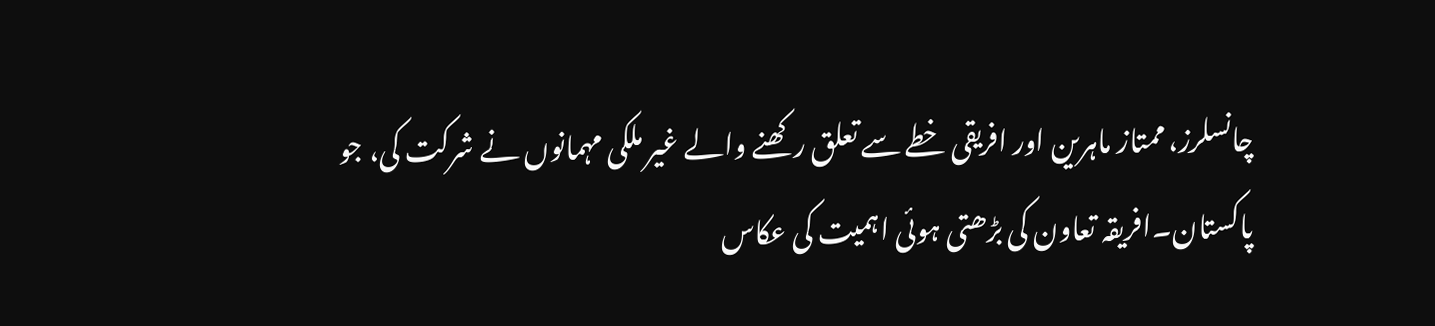چانسلرز، ممتاز ماہرین اور افریقی خطے سے تعلق رکھنے والے غیر ملکی مہمانوں نے شرکت کی، جو پاکستان۔افریقہ تعاون کی بڑھتی ہوئی اہمیت کی عکاس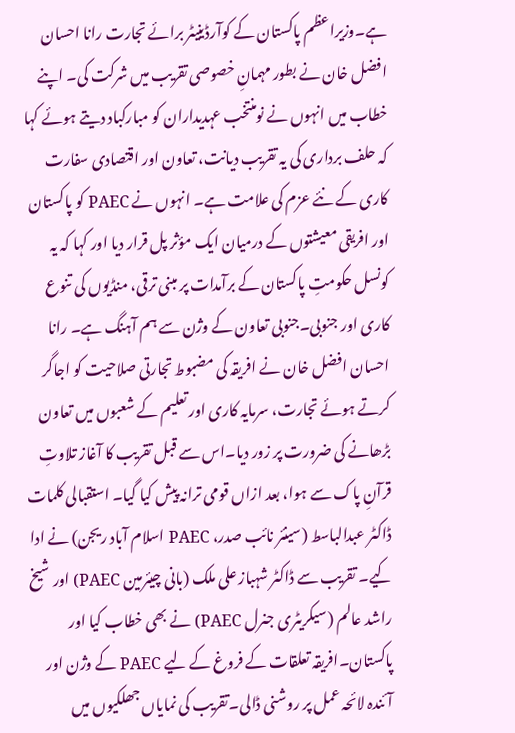ہے۔وزیراعظم پاکستان کے کوآرڈینیٹر برائے تجارت رانا احسان افضل خان نے بطور مہمانِ خصوصی تقریب میں شرکت کی۔ اپنے خطاب میں انہوں نے نومنتخب عہدیداران کو مبارکباد دیتے ہوئے کہا کہ حلف برداری کی یہ تقریب دیانت، تعاون اور اقتصادی سفارت کاری کے نئے عزم کی علامت ہے۔ انہوں نے PAEC کو پاکستان اور افریقی معیشتوں کے درمیان ایک مؤثر پل قرار دیا اور کہا کہ یہ کونسل حکومتِ پاکستان کے برآمدات پر مبنی ترقی، منڈیوں کی تنوع کاری اور جنوبی۔جنوبی تعاون کے وژن سے ہم آہنگ ہے۔ رانا احسان افضل خان نے افریقہ کی مضبوط تجارتی صلاحیت کو اجاگر کرتے ہوئے تجارت، سرمایہ کاری اور تعلیم کے شعبوں میں تعاون بڑھانے کی ضرورت پر زور دیا۔اس سے قبل تقریب کا آغاز تلاوتِ قرآنِ پاک سے ہوا، بعد ازاں قومی ترانہ پیش کیا گیا۔ استقبالی کلمات ڈاکٹر عبدالباسط (سینئر نائب صدر، PAEC اسلام آباد ریجن) نے ادا کیے۔ تقریب سے ڈاکٹر شہباز علی ملک (بانی چیئرمین PAEC) اور شیخ راشد عالم (سیکریٹری جنرل PAEC) نے بھی خطاب کیا اور پاکستان۔افریقہ تعلقات کے فروغ کے لیے PAEC کے وژن اور آئندہ لائحہ عمل پر روشنی ڈالی۔تقریب کی نمایاں جھلکیوں میں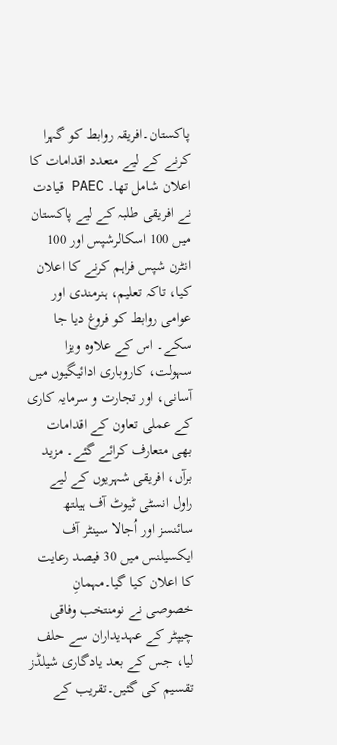پاکستان۔افریقہ روابط کو گہرا کرنے کے لیے متعدد اقدامات کا اعلان شامل تھا۔ PAEC قیادت نے افریقی طلبہ کے لیے پاکستان میں 100 اسکالرشپس اور 100 انٹرن شپس فراہم کرنے کا اعلان کیا، تاکہ تعلیم، ہنرمندی اور عوامی روابط کو فروغ دیا جا سکے۔ اس کے علاوہ ویزا سہولت، کاروباری ادائیگیوں میں آسانی، اور تجارت و سرمایہ کاری کے عملی تعاون کے اقدامات بھی متعارف کرائے گئے۔ مزید برآں، افریقی شہریوں کے لیے راول انسٹی ٹیوٹ آف ہیلتھ سائنسز اور اُجالا سینٹر آف ایکسیلنس میں 30 فیصد رعایت کا اعلان کیا گیا۔مہمانِ خصوصی نے نومنتخب وفاقی چیپٹر کے عہدیداران سے حلف لیا، جس کے بعد یادگاری شیلڈز تقسیم کی گئیں۔تقریب کے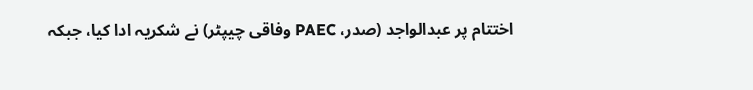اختتام پر عبدالواجد (صدر، PAEC وفاقی چیپٹر) نے شکریہ ادا کیا، جبکہ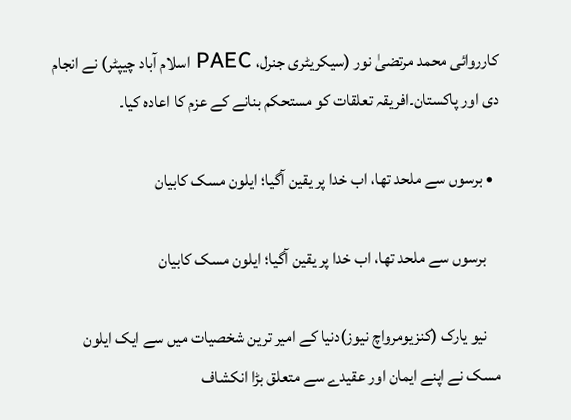کارروائی محمد مرتضیٰ نور (سیکریٹری جنرل، PAEC اسلام آباد چیپٹر) نے انجام دی اور پاکستان۔افریقہ تعلقات کو مستحکم بنانے کے عزم کا اعادہ کیا۔

  • برسوں سے ملحد تھا، اب خدا پر یقین آگیا؛ ایلون مسک کابیان

    برسوں سے ملحد تھا، اب خدا پر یقین آگیا؛ ایلون مسک کابیان

    نیو یارک (کنزیومرواچ نیوز)دنیا کے امیر ترین شخصیات میں سے ایک ایلون مسک نے اپنے ایمان اور عقیدے سے متعلق بڑا انکشاف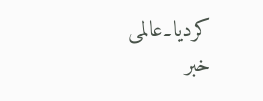کردیا۔عالمی خبر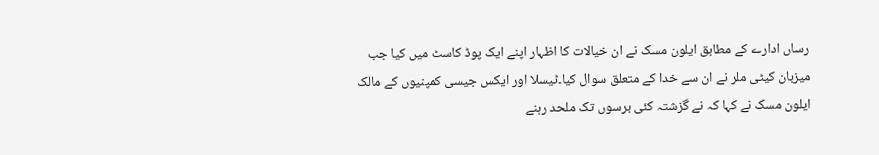رساں ادارے کے مطابق ایلون مسک نے ان خیالات کا اظہار اپنے ایک پوڈ کاسٹ میں کیا جب میزبان کیٹی ملر نے ان سے خدا کے متعلق سوال کیا۔ٹیسلا اور ایکس جیسی کمپنیوں کے مالک ایلون مسک نے کہا کہ نے گزشتہ کئی برسوں تک ملحد رہنے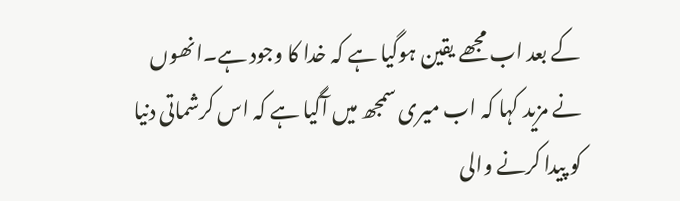کے بعد اب مجھے یقین ہوگیا ہے کہ خدا کا وجود ہے۔انھوں نے مزید کہا کہ اب میری سمجھ میں آگیا ہے کہ اس کرشماتی دنیا کو پیدا کرنے والی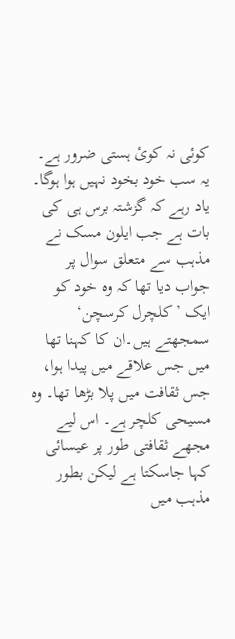کوئی نہ کوئ ہستی ضرور ہے۔ یہ سب خود بخود نہیں ہوا ہوگا۔ یاد رہے کہ گزشتہ برس ہی کی بات ہے جب ایلون مسک نے مذہب سے متعلق سوال پر جواب دیا تھا کہ وہ خود کو ایک ’کلچرل کرسچن‘ سمجھتے ہیں۔ان کا کہنا تھا میں جس علاقے میں پیدا ہوا، جس ثقافت میں پلا بڑھا تھا۔ وہ مسیحی کلچر ہے۔ اس لیے مجھے ثقافتی طور پر عیسائی کہا جاسکتا ہے لیکن بطور مذہب میں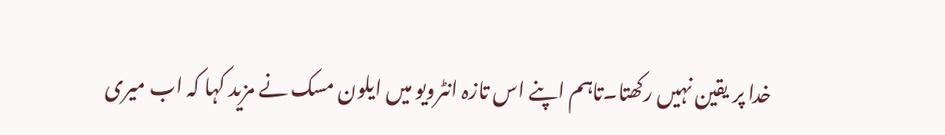خدا پر یقین نہیں رکھتا۔تاہم اپنے اس تازہ انٹرویو میں ایلون مسک نے مزید کہا کہ اب میری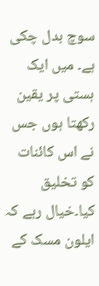سوچ بدل چکی ہے۔ میں ایک ہستی پر یقین رکھتا ہوں جس نے اس کائنات کو تخلیق کیا۔خیال رہے کہ ایلون مسک کے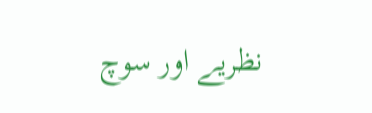نظریے اور سوچ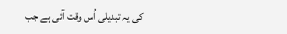کی یہ تبدیلی اُس وقت آئی ہے جب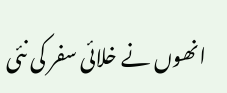انھوں نے خلائی سفر کی نئی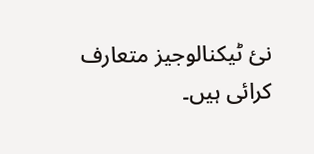نئ ٹیکنالوجیز متعارف کرائی ہیں۔